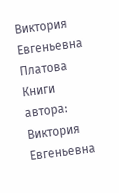Виктория Евгеньевна Платова
Книги автора: Виктория Евгеньевна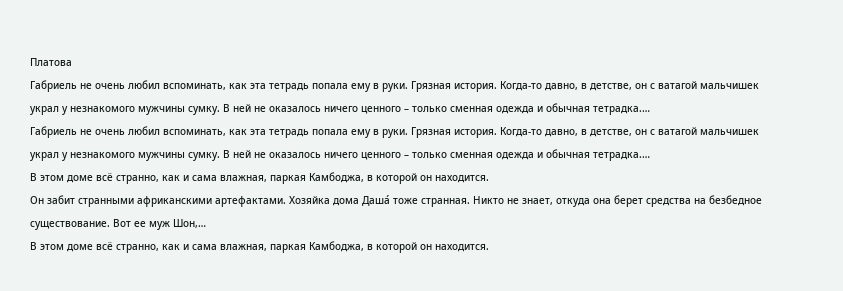Платова
Габриель не очень любил вспоминать, как эта тетрадь попала ему в руки. Грязная история. Когда-то давно, в детстве, он с ватагой мальчишек украл у незнакомого мужчины сумку. В ней не оказалось ничего ценного – только сменная одежда и обычная тетрадка.…
Габриель не очень любил вспоминать, как эта тетрадь попала ему в руки. Грязная история. Когда-то давно, в детстве, он с ватагой мальчишек украл у незнакомого мужчины сумку. В ней не оказалось ничего ценного – только сменная одежда и обычная тетрадка.…
В этом доме всё странно, как и сама влажная, паркая Камбоджа, в которой он находится.
Он забит странными африканскими артефактами. Хозяйка дома Даша́ тоже странная. Никто не знает, откуда она берет средства на безбедное существование. Вот ее муж Шон,…
В этом доме всё странно, как и сама влажная, паркая Камбоджа, в которой он находится.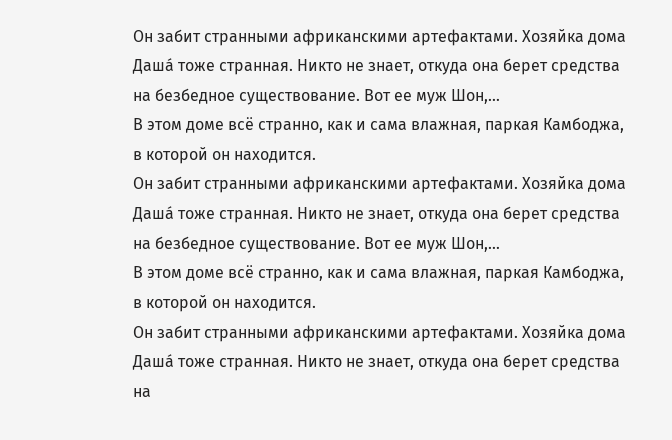Он забит странными африканскими артефактами. Хозяйка дома Даша́ тоже странная. Никто не знает, откуда она берет средства на безбедное существование. Вот ее муж Шон,…
В этом доме всё странно, как и сама влажная, паркая Камбоджа, в которой он находится.
Он забит странными африканскими артефактами. Хозяйка дома Даша́ тоже странная. Никто не знает, откуда она берет средства на безбедное существование. Вот ее муж Шон,…
В этом доме всё странно, как и сама влажная, паркая Камбоджа, в которой он находится.
Он забит странными африканскими артефактами. Хозяйка дома Даша́ тоже странная. Никто не знает, откуда она берет средства на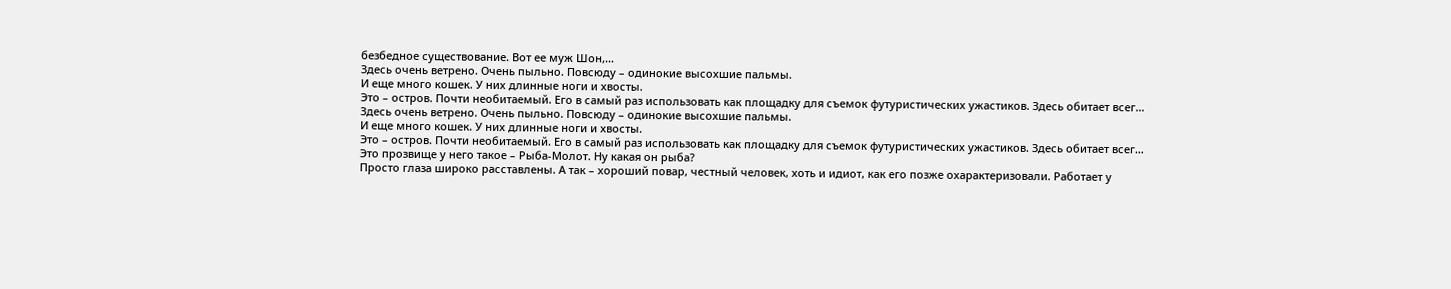безбедное существование. Вот ее муж Шон,…
Здесь очень ветрено. Очень пыльно. Повсюду – одинокие высохшие пальмы.
И еще много кошек. У них длинные ноги и хвосты.
Это – остров. Почти необитаемый. Его в самый раз использовать как площадку для съемок футуристических ужастиков. Здесь обитает всег…
Здесь очень ветрено. Очень пыльно. Повсюду – одинокие высохшие пальмы.
И еще много кошек. У них длинные ноги и хвосты.
Это – остров. Почти необитаемый. Его в самый раз использовать как площадку для съемок футуристических ужастиков. Здесь обитает всег…
Это прозвище у него такое – Рыба-Молот. Ну какая он рыба?
Просто глаза широко расставлены. А так – хороший повар, честный человек, хоть и идиот, как его позже охарактеризовали. Работает у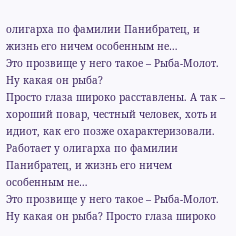олигарха по фамилии Панибратец, и жизнь его ничем особенным не…
Это прозвище у него такое – Рыба-Молот. Ну какая он рыба?
Просто глаза широко расставлены. А так – хороший повар, честный человек, хоть и идиот, как его позже охарактеризовали. Работает у олигарха по фамилии Панибратец, и жизнь его ничем особенным не…
Это прозвище у него такое – Рыба-Молот. Ну какая он рыба? Просто глаза широко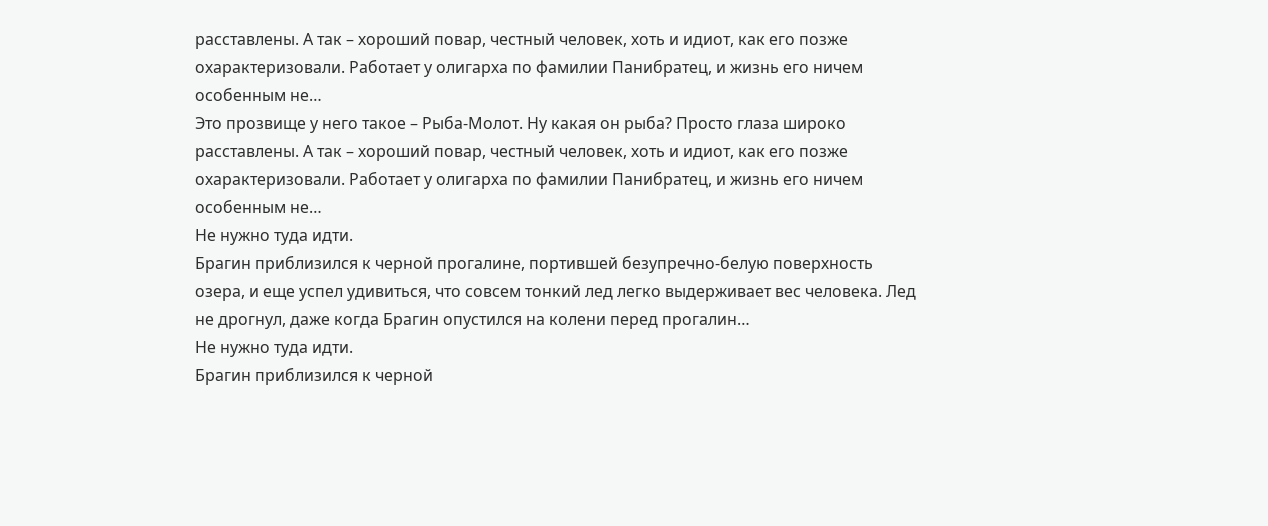расставлены. А так – хороший повар, честный человек, хоть и идиот, как его позже охарактеризовали. Работает у олигарха по фамилии Панибратец, и жизнь его ничем особенным не…
Это прозвище у него такое – Рыба-Молот. Ну какая он рыба? Просто глаза широко расставлены. А так – хороший повар, честный человек, хоть и идиот, как его позже охарактеризовали. Работает у олигарха по фамилии Панибратец, и жизнь его ничем особенным не…
Не нужно туда идти.
Брагин приблизился к черной прогалине, портившей безупречно-белую поверхность озера, и еще успел удивиться, что совсем тонкий лед легко выдерживает вес человека. Лед не дрогнул, даже когда Брагин опустился на колени перед прогалин…
Не нужно туда идти.
Брагин приблизился к черной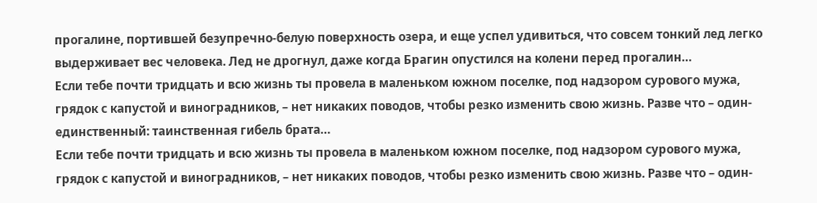прогалине, портившей безупречно-белую поверхность озера, и еще успел удивиться, что совсем тонкий лед легко выдерживает вес человека. Лед не дрогнул, даже когда Брагин опустился на колени перед прогалин…
Если тебе почти тридцать и всю жизнь ты провела в маленьком южном поселке, под надзором сурового мужа, грядок с капустой и виноградников, – нет никаких поводов, чтобы резко изменить свою жизнь. Разве что – один-единственный: таинственная гибель брата…
Если тебе почти тридцать и всю жизнь ты провела в маленьком южном поселке, под надзором сурового мужа, грядок с капустой и виноградников, – нет никаких поводов, чтобы резко изменить свою жизнь. Разве что – один-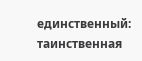единственный: таинственная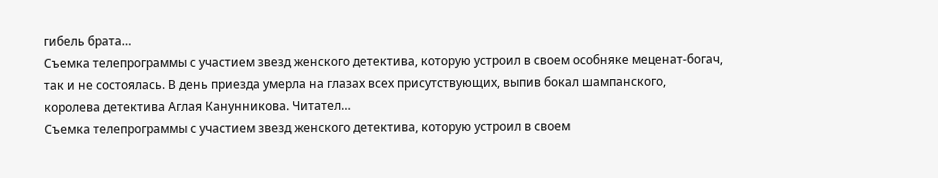гибель брата…
Съемка телепрограммы с участием звезд женского детектива, которую устроил в своем особняке меценат-богач, так и не состоялась. В день приезда умерла на глазах всех присутствующих, выпив бокал шампанского, королева детектива Аглая Канунникова. Читател…
Съемка телепрограммы с участием звезд женского детектива, которую устроил в своем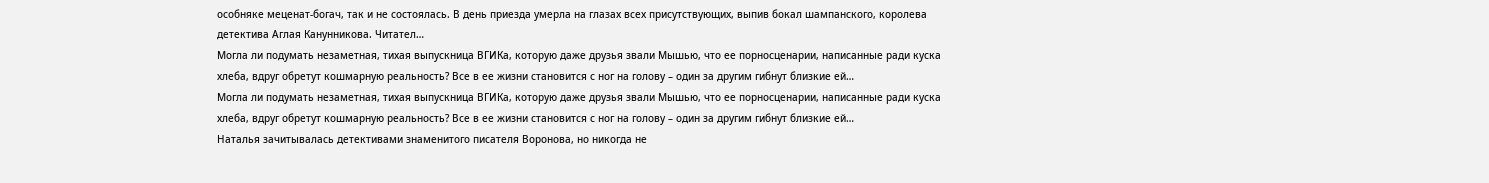особняке меценат-богач, так и не состоялась. В день приезда умерла на глазах всех присутствующих, выпив бокал шампанского, королева детектива Аглая Канунникова. Читател…
Могла ли подумать незаметная, тихая выпускница ВГИКа, которую даже друзья звали Мышью, что ее порносценарии, написанные ради куска хлеба, вдруг обретут кошмарную реальность? Все в ее жизни становится с ног на голову – один за другим гибнут близкие ей…
Могла ли подумать незаметная, тихая выпускница ВГИКа, которую даже друзья звали Мышью, что ее порносценарии, написанные ради куска хлеба, вдруг обретут кошмарную реальность? Все в ее жизни становится с ног на голову – один за другим гибнут близкие ей…
Наталья зачитывалась детективами знаменитого писателя Воронова, но никогда не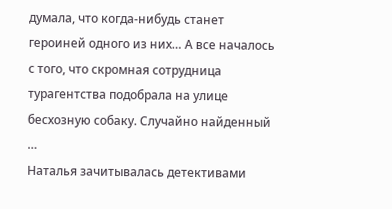думала, что когда-нибудь станет героиней одного из них… А все началось с того, что скромная сотрудница турагентства подобрала на улице бесхозную собаку. Случайно найденный …
Наталья зачитывалась детективами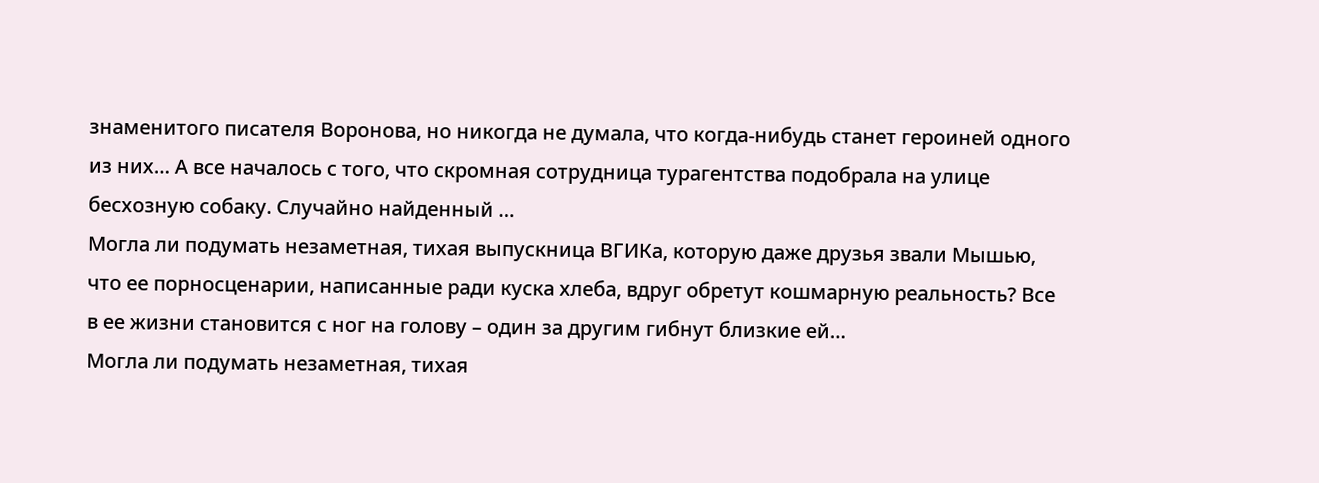знаменитого писателя Воронова, но никогда не думала, что когда-нибудь станет героиней одного из них… А все началось с того, что скромная сотрудница турагентства подобрала на улице бесхозную собаку. Случайно найденный …
Могла ли подумать незаметная, тихая выпускница ВГИКа, которую даже друзья звали Мышью, что ее порносценарии, написанные ради куска хлеба, вдруг обретут кошмарную реальность? Все в ее жизни становится с ног на голову – один за другим гибнут близкие ей…
Могла ли подумать незаметная, тихая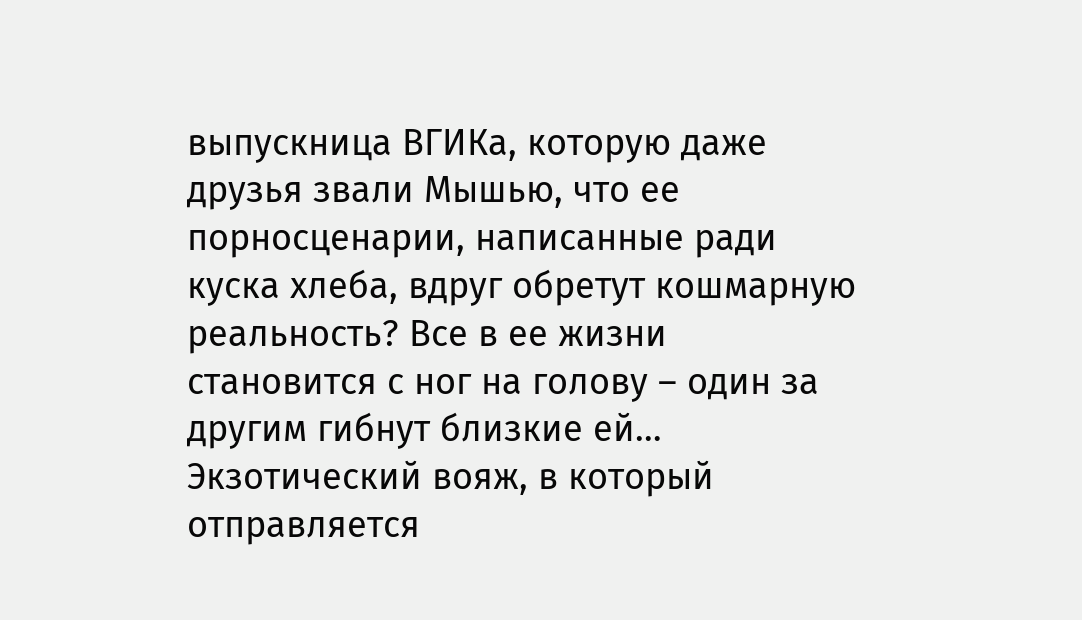выпускница ВГИКа, которую даже друзья звали Мышью, что ее порносценарии, написанные ради куска хлеба, вдруг обретут кошмарную реальность? Все в ее жизни становится с ног на голову – один за другим гибнут близкие ей…
Экзотический вояж, в который отправляется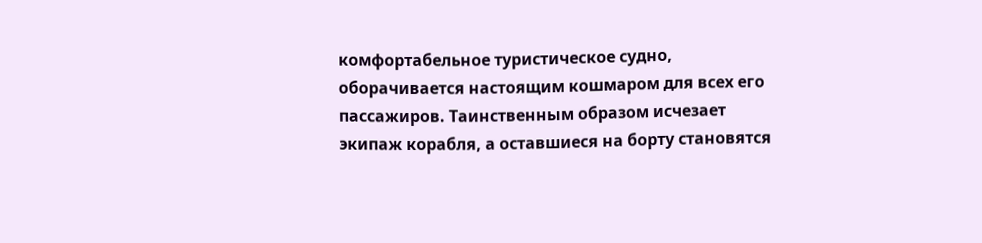комфортабельное туристическое судно, оборачивается настоящим кошмаром для всех его пассажиров. Таинственным образом исчезает экипаж корабля, а оставшиеся на борту становятся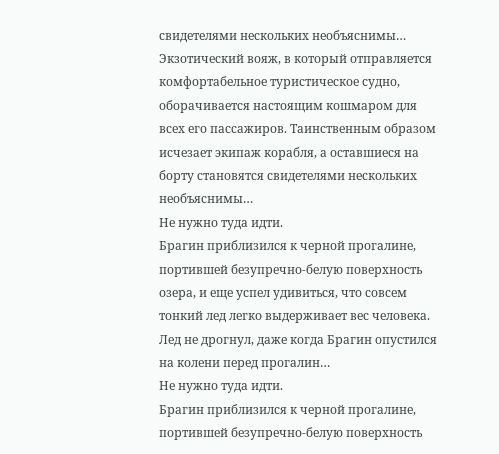свидетелями нескольких необъяснимы…
Экзотический вояж, в который отправляется комфортабельное туристическое судно, оборачивается настоящим кошмаром для всех его пассажиров. Таинственным образом исчезает экипаж корабля, а оставшиеся на борту становятся свидетелями нескольких необъяснимы…
Не нужно туда идти.
Брагин приблизился к черной прогалине, портившей безупречно-белую поверхность озера, и еще успел удивиться, что совсем тонкий лед легко выдерживает вес человека. Лед не дрогнул, даже когда Брагин опустился на колени перед прогалин…
Не нужно туда идти.
Брагин приблизился к черной прогалине, портившей безупречно-белую поверхность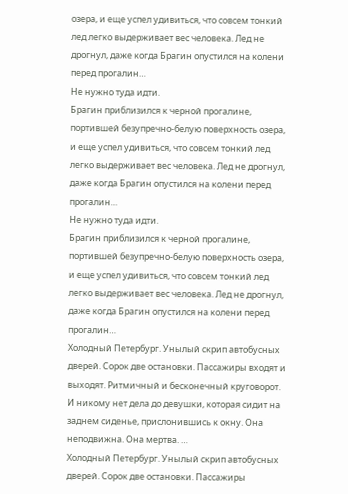озера, и еще успел удивиться, что совсем тонкий лед легко выдерживает вес человека. Лед не дрогнул, даже когда Брагин опустился на колени перед прогалин…
Не нужно туда идти.
Брагин приблизился к черной прогалине, портившей безупречно-белую поверхность озера, и еще успел удивиться, что совсем тонкий лед легко выдерживает вес человека. Лед не дрогнул, даже когда Брагин опустился на колени перед прогалин…
Не нужно туда идти.
Брагин приблизился к черной прогалине, портившей безупречно-белую поверхность озера, и еще успел удивиться, что совсем тонкий лед легко выдерживает вес человека. Лед не дрогнул, даже когда Брагин опустился на колени перед прогалин…
Холодный Петербург. Унылый скрип автобусных дверей. Сорок две остановки. Пассажиры входят и выходят. Ритмичный и бесконечный круговорот. И никому нет дела до девушки, которая сидит на заднем сиденье, прислонившись к окну. Она неподвижна. Она мертва. …
Холодный Петербург. Унылый скрип автобусных дверей. Сорок две остановки. Пассажиры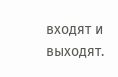входят и выходят.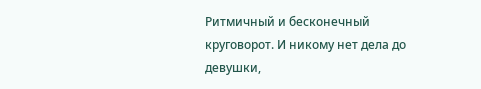Ритмичный и бесконечный круговорот. И никому нет дела до девушки,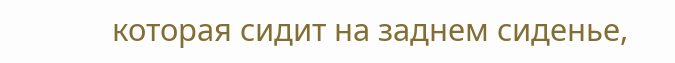которая сидит на заднем сиденье,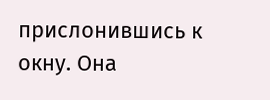прислонившись к окну. Она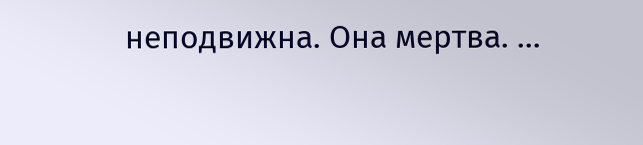неподвижна. Она мертва. …